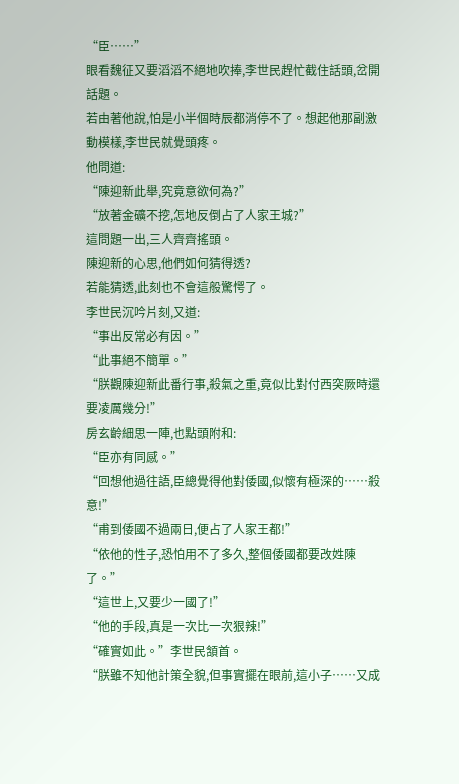“臣……”
眼看魏征又要滔滔不絕地吹捧,李世民趕忙截住話頭,岔開話題。
若由著他說,怕是小半個時辰都消停不了。想起他那副激動模樣,李世民就覺頭疼。
他問道:
“陳迎新此舉,究竟意欲何為?”
“放著金礦不挖,怎地反倒占了人家王城?”
這問題一出,三人齊齊搖頭。
陳迎新的心思,他們如何猜得透?
若能猜透,此刻也不會這般驚愕了。
李世民沉吟片刻,又道:
“事出反常必有因。”
“此事絕不簡單。”
“朕觀陳迎新此番行事,殺氣之重,竟似比對付西突厥時還要凌厲幾分!”
房玄齡細思一陣,也點頭附和:
“臣亦有同感。”
“回想他過往語,臣總覺得他對倭國,似懷有極深的……殺意!”
“甫到倭國不過兩日,便占了人家王都!”
“依他的性子,恐怕用不了多久,整個倭國都要改姓陳了。”
“這世上,又要少一國了!”
“他的手段,真是一次比一次狠辣!”
“確實如此。”李世民頷首。
“朕雖不知他計策全貌,但事實擺在眼前,這小子……又成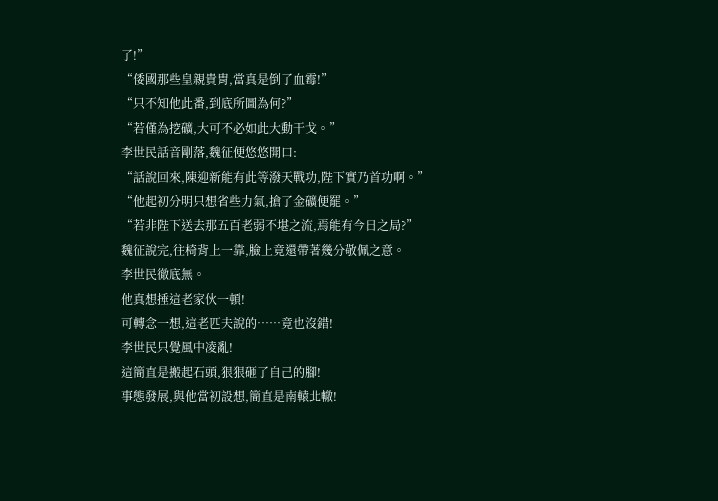了!”
“倭國那些皇親貴胄,當真是倒了血霉!”
“只不知他此番,到底所圖為何?”
“若僅為挖礦,大可不必如此大動干戈。”
李世民話音剛落,魏征便悠悠開口:
“話說回來,陳迎新能有此等潑天戰功,陛下實乃首功啊。”
“他起初分明只想省些力氣,搶了金礦便罷。”
“若非陛下送去那五百老弱不堪之流,焉能有今日之局?”
魏征說完,往椅背上一靠,臉上竟還帶著幾分敬佩之意。
李世民徹底無。
他真想捶這老家伙一頓!
可轉念一想,這老匹夫說的……竟也沒錯!
李世民只覺風中凌亂!
這簡直是搬起石頭,狠狠砸了自己的腳!
事態發展,與他當初設想,簡直是南轅北轍!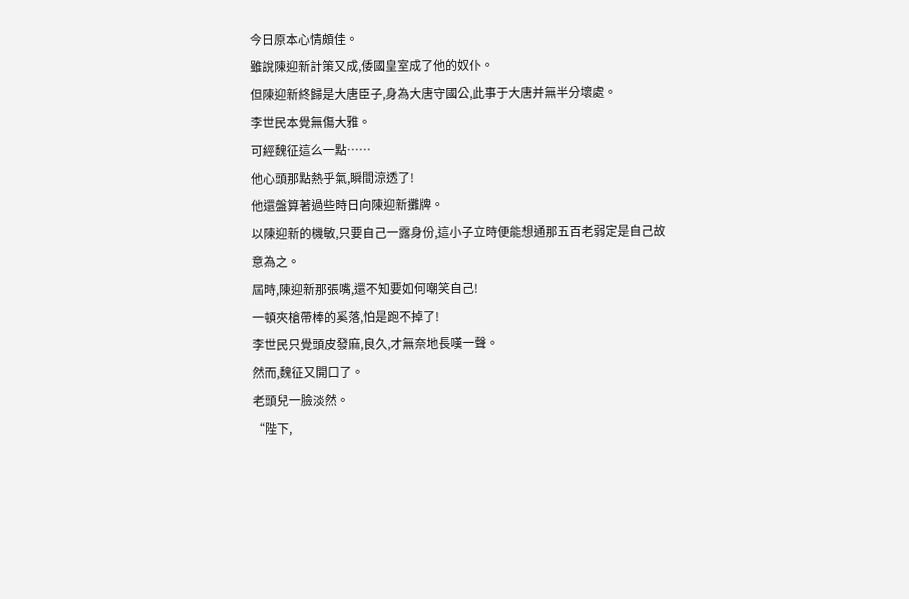今日原本心情頗佳。
雖說陳迎新計策又成,倭國皇室成了他的奴仆。
但陳迎新終歸是大唐臣子,身為大唐守國公,此事于大唐并無半分壞處。
李世民本覺無傷大雅。
可經魏征這么一點……
他心頭那點熱乎氣,瞬間涼透了!
他還盤算著過些時日向陳迎新攤牌。
以陳迎新的機敏,只要自己一露身份,這小子立時便能想通那五百老弱定是自己故意為之。
屆時,陳迎新那張嘴,還不知要如何嘲笑自己!
一頓夾槍帶棒的奚落,怕是跑不掉了!
李世民只覺頭皮發麻,良久,才無奈地長嘆一聲。
然而,魏征又開口了。
老頭兒一臉淡然。
“陛下,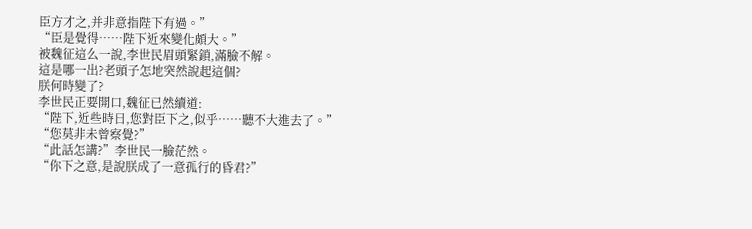臣方才之,并非意指陛下有過。”
“臣是覺得……陛下近來變化頗大。”
被魏征這么一說,李世民眉頭緊鎖,滿臉不解。
這是哪一出?老頭子怎地突然說起這個?
朕何時變了?
李世民正要開口,魏征已然續道:
“陛下,近些時日,您對臣下之,似乎……聽不大進去了。”
“您莫非未曾察覺?”
“此話怎講?”李世民一臉茫然。
“你下之意,是說朕成了一意孤行的昏君?”